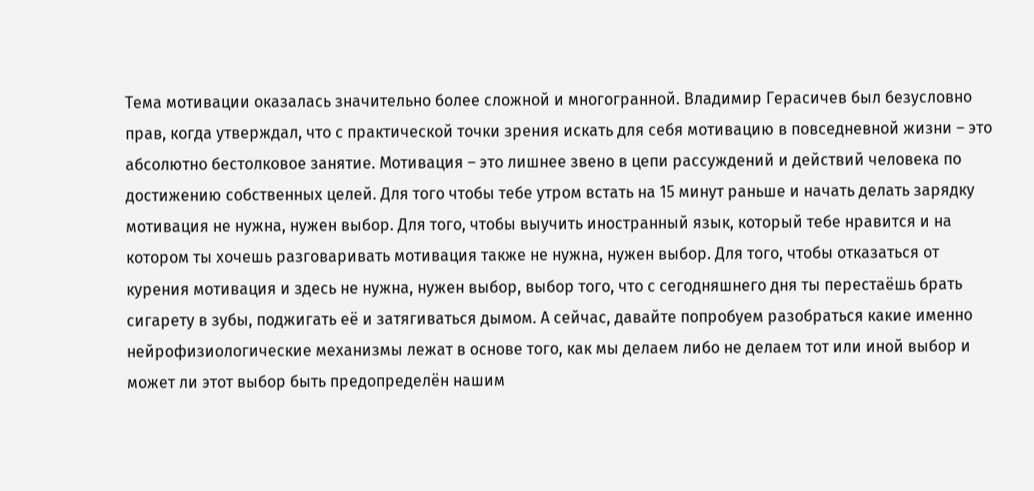Тема мотивации оказалась значительно более сложной и многогранной. Владимир Герасичев был безусловно прав, когда утверждал, что с практической точки зрения искать для себя мотивацию в повседневной жизни – это абсолютно бестолковое занятие. Мотивация – это лишнее звено в цепи рассуждений и действий человека по достижению собственных целей. Для того чтобы тебе утром встать на 15 минут раньше и начать делать зарядку мотивация не нужна, нужен выбор. Для того, чтобы выучить иностранный язык, который тебе нравится и на котором ты хочешь разговаривать мотивация также не нужна, нужен выбор. Для того, чтобы отказаться от курения мотивация и здесь не нужна, нужен выбор, выбор того, что с сегодняшнего дня ты перестаёшь брать сигарету в зубы, поджигать её и затягиваться дымом. А сейчас, давайте попробуем разобраться какие именно нейрофизиологические механизмы лежат в основе того, как мы делаем либо не делаем тот или иной выбор и может ли этот выбор быть предопределён нашим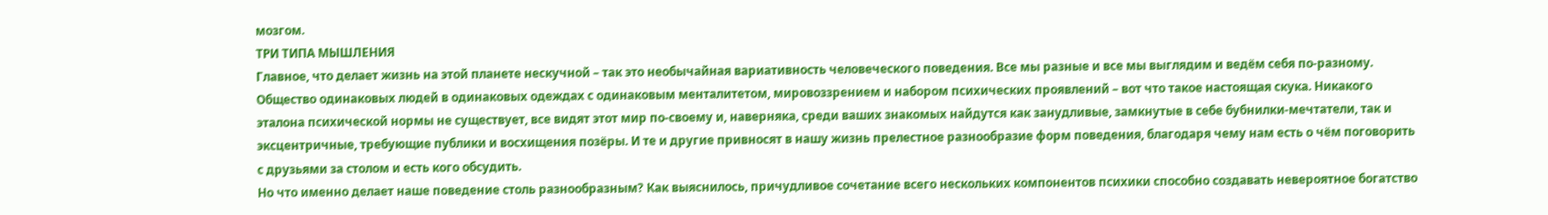мозгом.
ТРИ ТИПА МЫШЛЕНИЯ
Главное, что делает жизнь на этой планете нескучной – так это необычайная вариативность человеческого поведения. Все мы разные и все мы выглядим и ведём себя по-разному. Общество одинаковых людей в одинаковых одеждах с одинаковым менталитетом, мировоззрением и набором психических проявлений – вот что такое настоящая скука. Никакого эталона психической нормы не существует, все видят этот мир по-своему и, наверняка, среди ваших знакомых найдутся как занудливые, замкнутые в себе бубнилки-мечтатели, так и эксцентричные, требующие публики и восхищения позёры. И те и другие привносят в нашу жизнь прелестное разнообразие форм поведения, благодаря чему нам есть о чём поговорить с друзьями за столом и есть кого обсудить.
Но что именно делает наше поведение столь разнообразным? Как выяснилось, причудливое сочетание всего нескольких компонентов психики способно создавать невероятное богатство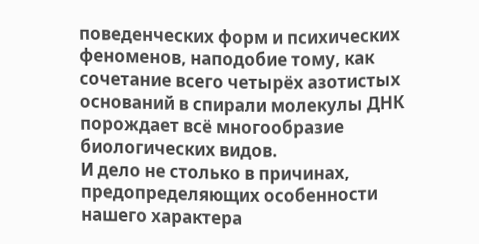поведенческих форм и психических феноменов, наподобие тому, как сочетание всего четырёх азотистых оснований в спирали молекулы ДНК порождает всё многообразие биологических видов.
И дело не столько в причинах, предопределяющих особенности нашего характера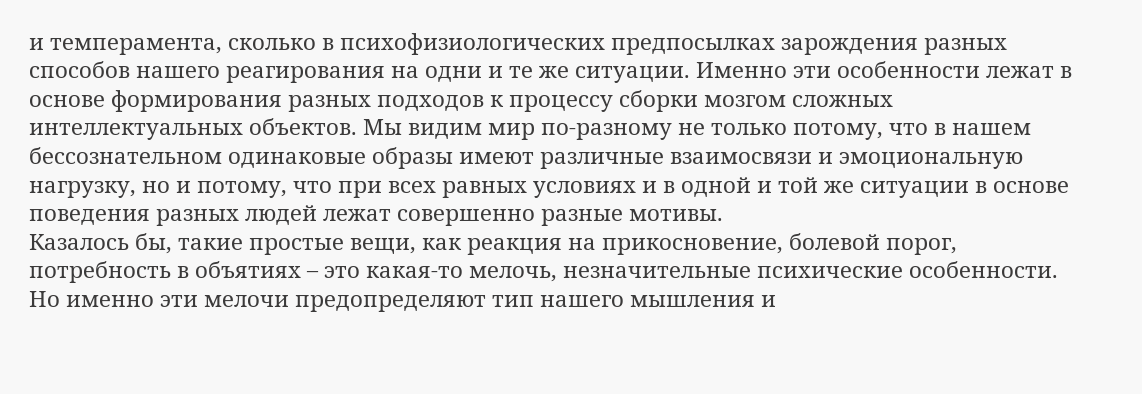и темперамента, сколько в психофизиологических предпосылках зарождения разных способов нашего реагирования на одни и те же ситуации. Именно эти особенности лежат в основе формирования разных подходов к процессу сборки мозгом сложных интеллектуальных объектов. Мы видим мир по-разному не только потому, что в нашем бессознательном одинаковые образы имеют различные взаимосвязи и эмоциональную нагрузку, но и потому, что при всех равных условиях и в одной и той же ситуации в основе поведения разных людей лежат совершенно разные мотивы.
Казалось бы, такие простые вещи, как реакция на прикосновение, болевой порог, потребность в объятиях – это какая-то мелочь, незначительные психические особенности. Но именно эти мелочи предопределяют тип нашего мышления и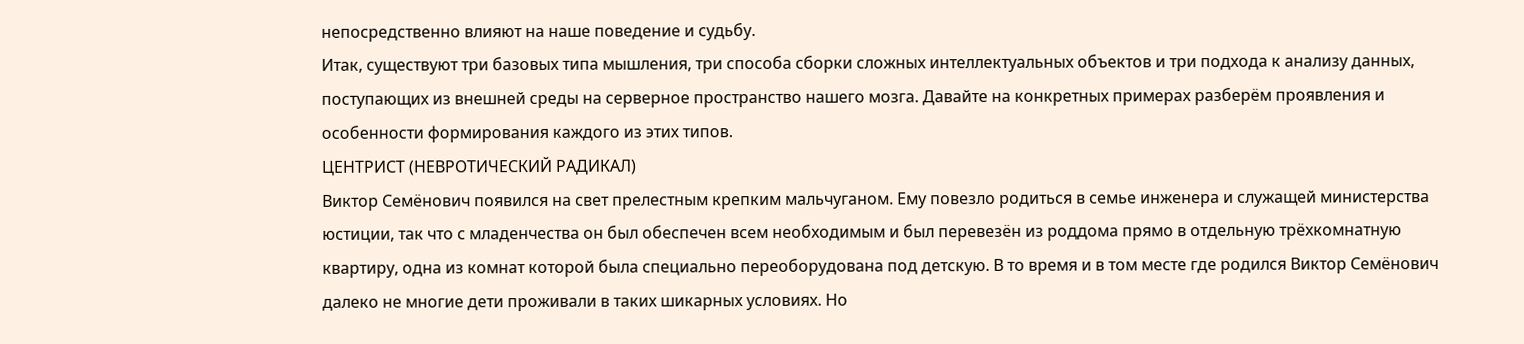непосредственно влияют на наше поведение и судьбу.
Итак, существуют три базовых типа мышления, три способа сборки сложных интеллектуальных объектов и три подхода к анализу данных, поступающих из внешней среды на серверное пространство нашего мозга. Давайте на конкретных примерах разберём проявления и особенности формирования каждого из этих типов.
ЦЕНТРИСТ (НЕВРОТИЧЕСКИЙ РАДИКАЛ)
Виктор Семёнович появился на свет прелестным крепким мальчуганом. Ему повезло родиться в семье инженера и служащей министерства юстиции, так что с младенчества он был обеспечен всем необходимым и был перевезён из роддома прямо в отдельную трёхкомнатную квартиру, одна из комнат которой была специально переоборудована под детскую. В то время и в том месте где родился Виктор Семёнович далеко не многие дети проживали в таких шикарных условиях. Но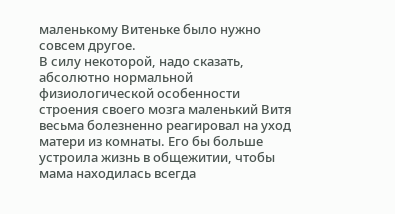маленькому Витеньке было нужно совсем другое.
В силу некоторой, надо сказать, абсолютно нормальной физиологической особенности строения своего мозга маленький Витя весьма болезненно реагировал на уход матери из комнаты. Его бы больше устроила жизнь в общежитии, чтобы мама находилась всегда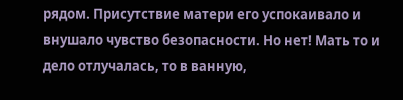рядом. Присутствие матери его успокаивало и внушало чувство безопасности. Но нет! Мать то и дело отлучалась, то в ванную,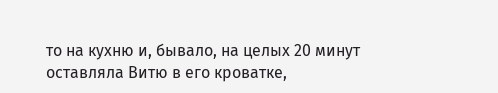то на кухню и, бывало, на целых 20 минут оставляла Витю в его кроватке,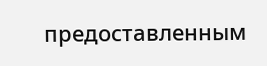предоставленным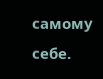самому себе.